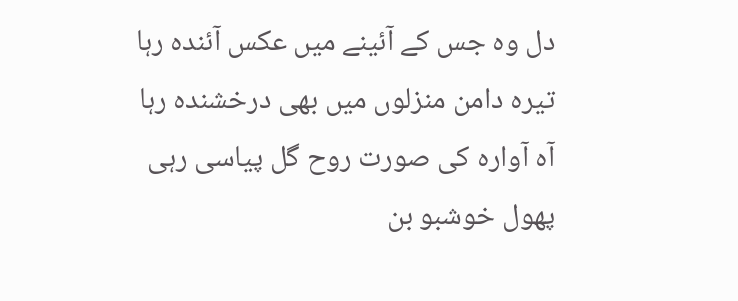دل وہ جس کے آئینے میں عکس آئندہ رہا
تیرہ دامن منزلوں میں بھی درخشندہ رہا
آہ آوارہ کی صورت روح گل پیاسی رہی
پھول خوشبو بن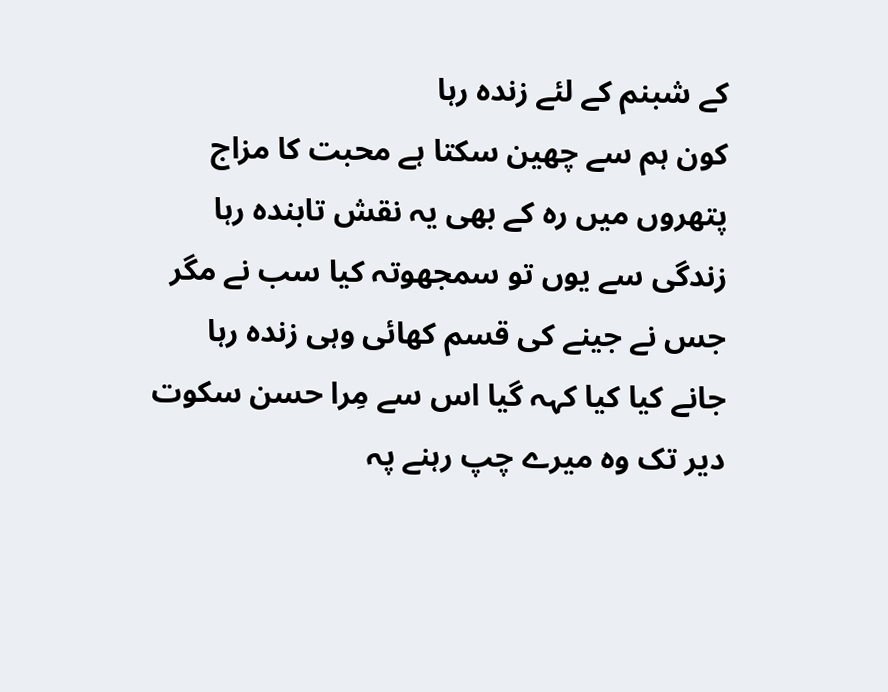کے شبنم کے لئے زندہ رہا
کون ہم سے چھین سکتا ہے محبت کا مزاج
پتھروں میں رہ کے بھی یہ نقش تابندہ رہا
زندگی سے یوں تو سمجھوتہ کیا سب نے مگر
جس نے جینے کی قسم کھائی وہی زندہ رہا
جانے کیا کیا کہہ گیا اس سے مِرا حسن سکوت
دیر تک وہ میرے چپ رہنے پہ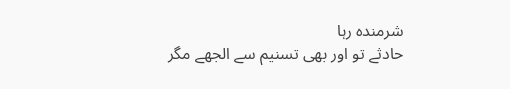شرمندہ رہا
حادثے تو اور بھی تسنیم سے الجھے مگر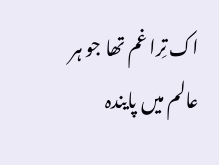اک تِرا غم تھا جو ہر عالم میں پایندہ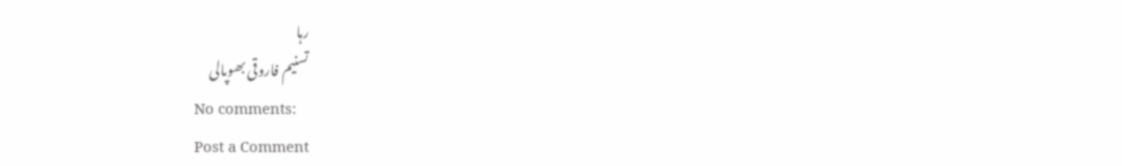رہا
تسنیم فاروقی بھوپالی
No comments:
Post a Comment